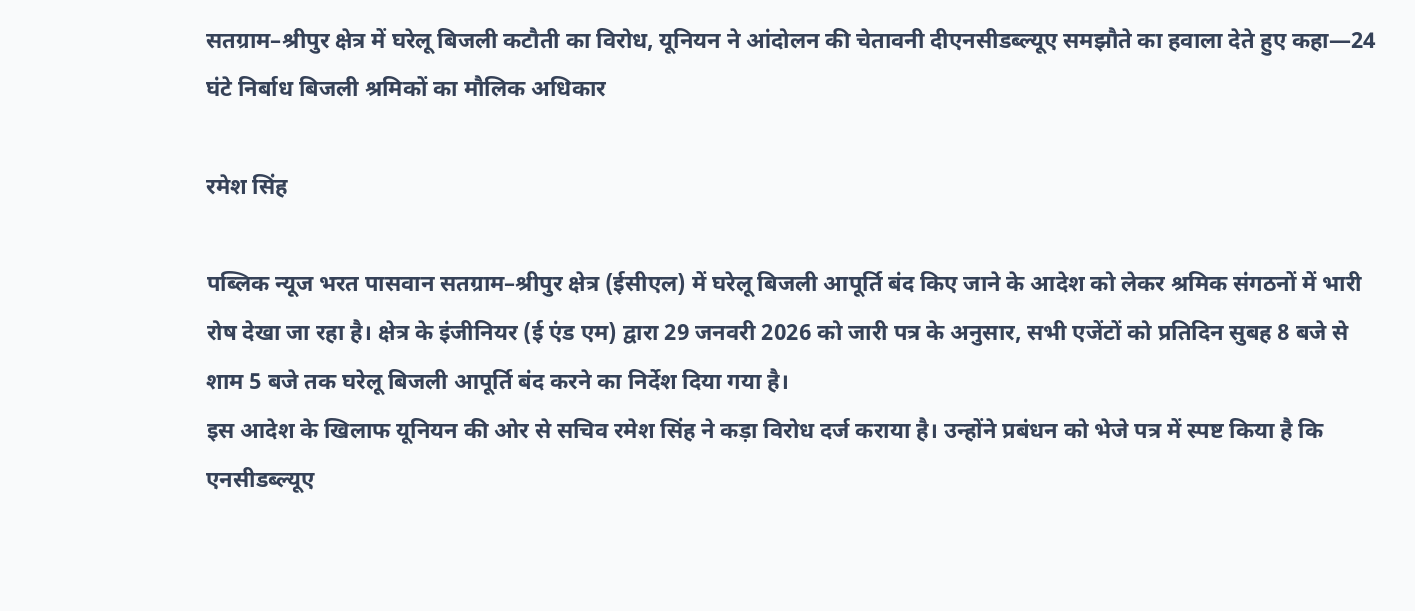सतग्राम–श्रीपुर क्षेत्र में घरेलू बिजली कटौती का विरोध, यूनियन ने आंदोलन की चेतावनी दीएनसीडब्ल्यूए समझौते का हवाला देते हुए कहा—24 घंटे निर्बाध बिजली श्रमिकों का मौलिक अधिकार

रमेश सिंह

पब्लिक न्यूज भरत पासवान सतग्राम–श्रीपुर क्षेत्र (ईसीएल) में घरेलू बिजली आपूर्ति बंद किए जाने के आदेश को लेकर श्रमिक संगठनों में भारी रोष देखा जा रहा है। क्षेत्र के इंजीनियर (ई एंड एम) द्वारा 29 जनवरी 2026 को जारी पत्र के अनुसार, सभी एजेंटों को प्रतिदिन सुबह 8 बजे से शाम 5 बजे तक घरेलू बिजली आपूर्ति बंद करने का निर्देश दिया गया है।
इस आदेश के खिलाफ यूनियन की ओर से सचिव रमेश सिंह ने कड़ा विरोध दर्ज कराया है। उन्होंने प्रबंधन को भेजे पत्र में स्पष्ट किया है कि एनसीडब्ल्यूए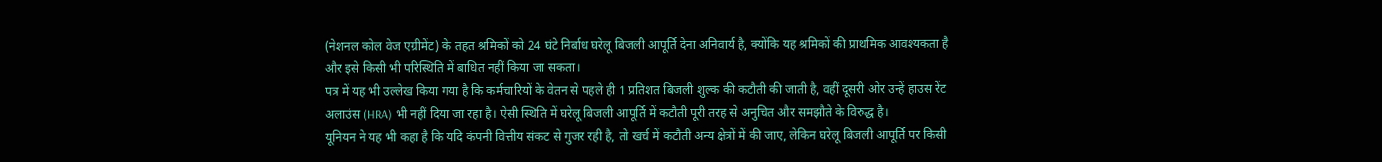(नेशनल कोल वेज एग्रीमेंट) के तहत श्रमिकों को 24 घंटे निर्बाध घरेलू बिजली आपूर्ति देना अनिवार्य है, क्योंकि यह श्रमिकों की प्राथमिक आवश्यकता है और इसे किसी भी परिस्थिति में बाधित नहीं किया जा सकता।
पत्र में यह भी उल्लेख किया गया है कि कर्मचारियों के वेतन से पहले ही 1 प्रतिशत बिजली शुल्क की कटौती की जाती है, वहीं दूसरी ओर उन्हें हाउस रेंट अलाउंस (HRA) भी नहीं दिया जा रहा है। ऐसी स्थिति में घरेलू बिजली आपूर्ति में कटौती पूरी तरह से अनुचित और समझौते के विरुद्ध है।
यूनियन ने यह भी कहा है कि यदि कंपनी वित्तीय संकट से गुजर रही है, तो खर्च में कटौती अन्य क्षेत्रों में की जाए, लेकिन घरेलू बिजली आपूर्ति पर किसी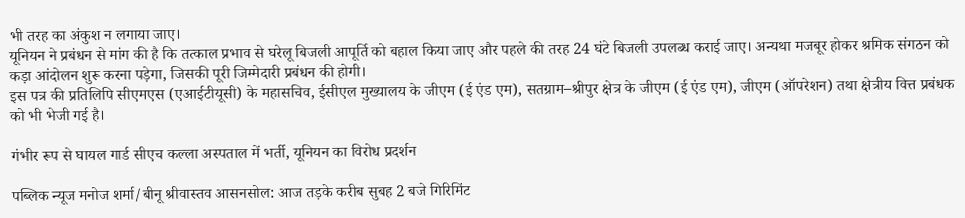भी तरह का अंकुश न लगाया जाए।
यूनियन ने प्रबंधन से मांग की है कि तत्काल प्रभाव से घरेलू बिजली आपूर्ति को बहाल किया जाए और पहले की तरह 24 घंटे बिजली उपलब्ध कराई जाए। अन्यथा मजबूर होकर श्रमिक संगठन को कड़ा आंदोलन शुरू करना पड़ेगा, जिसकी पूरी जिम्मेदारी प्रबंधन की होगी।
इस पत्र की प्रतिलिपि सीएमएस (एआईटीयूसी) के महासचिव, ईसीएल मुख्यालय के जीएम (ई एंड एम), सतग्राम–श्रीपुर क्षेत्र के जीएम (ई एंड एम), जीएम (ऑपरेशन) तथा क्षेत्रीय वित्त प्रबंधक को भी भेजी गई है।

गंभीर रूप से घायल गार्ड सीएच कल्ला अस्पताल में भर्ती, यूनियन का विरोध प्रदर्शन

पब्लिक न्यूज मनोज शर्मा/बीनू श्रीवास्तव आसनसोल: आज तड़के करीब सुबह 2 बजे गिरिमिंट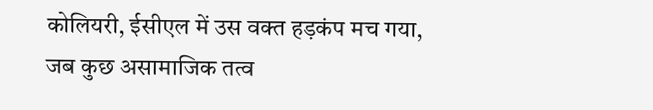कोलियरी, ईसीएल में उस वक्त हड़कंप मच गया, जब कुछ असामाजिक तत्व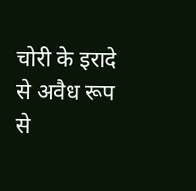चोरी के इरादे से अवैध रूप से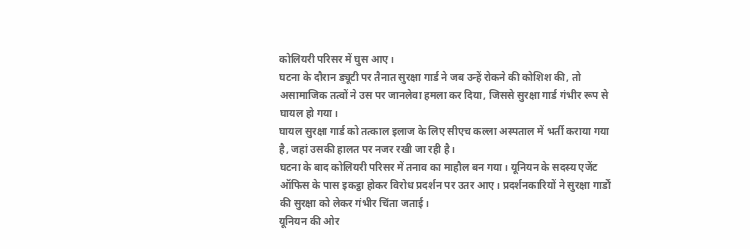कोलियरी परिसर में घुस आए।
घटना के दौरान ड्यूटी पर तैनात सुरक्षा गार्ड ने जब उन्हें रोकने की कोशिश की, तो असामाजिक तत्वों ने उस पर जानलेवा हमला कर दिया, जिससे सुरक्षा गार्ड गंभीर रूप से घायल हो गया।
घायल सुरक्षा गार्ड को तत्काल इलाज के लिए सीएच कल्ला अस्पताल में भर्ती कराया गया है, जहां उसकी हालत पर नजर रखी जा रही है।
घटना के बाद कोलियरी परिसर में तनाव का माहौल बन गया। यूनियन के सदस्य एजेंट ऑफिस के पास इकट्ठा होकर विरोध प्रदर्शन पर उतर आए। प्रदर्शनकारियों ने सुरक्षा गार्डों की सुरक्षा को लेकर गंभीर चिंता जताई।
यूनियन की ओर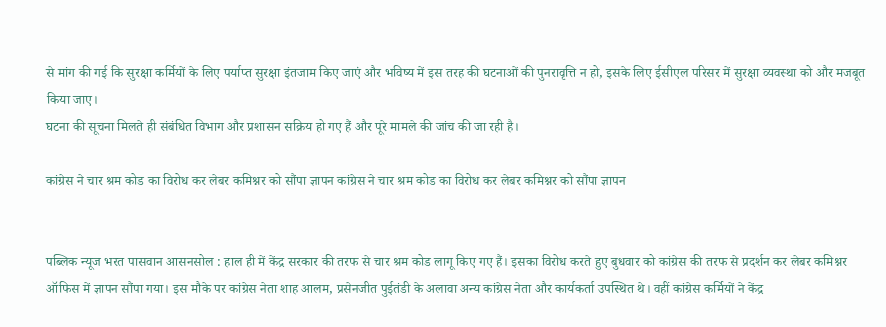से मांग की गई कि सुरक्षा कर्मियों के लिए पर्याप्त सुरक्षा इंतजाम किए जाएं और भविष्य में इस तरह की घटनाओं की पुनरावृत्ति न हो, इसके लिए ईसीएल परिसर में सुरक्षा व्यवस्था को और मजबूत किया जाए।
घटना की सूचना मिलते ही संबंधित विभाग और प्रशासन सक्रिय हो गए हैं और पूरे मामले की जांच की जा रही है।

कांग्रेस ने चार श्रम कोड का विरोध कर लेबर कमिश्नर को सौंपा ज्ञापन कांग्रेस ने चार श्रम कोड का विरोध कर लेबर कमिश्नर को सौंपा ज्ञापन


पब्लिक न्यूज भरत पासवान आसनसोल : हाल ही में केंद्र सरकार की तरफ से चार श्रम कोड लागू किए गए हैं। इसका विरोध करते हुए बुधवार को कांग्रेस की तरफ से प्रदर्शन कर लेबर कमिश्नर ऑफिस में ज्ञापन सौंपा गया। इस मौके पर कांग्रेस नेता शाह आलम, प्रसेनजीत पुईतंडी के अलावा अन्य कांग्रेस नेता और कार्यकर्ता उपस्थित थे। वहीं कांग्रेस कर्मियों ने केंद्र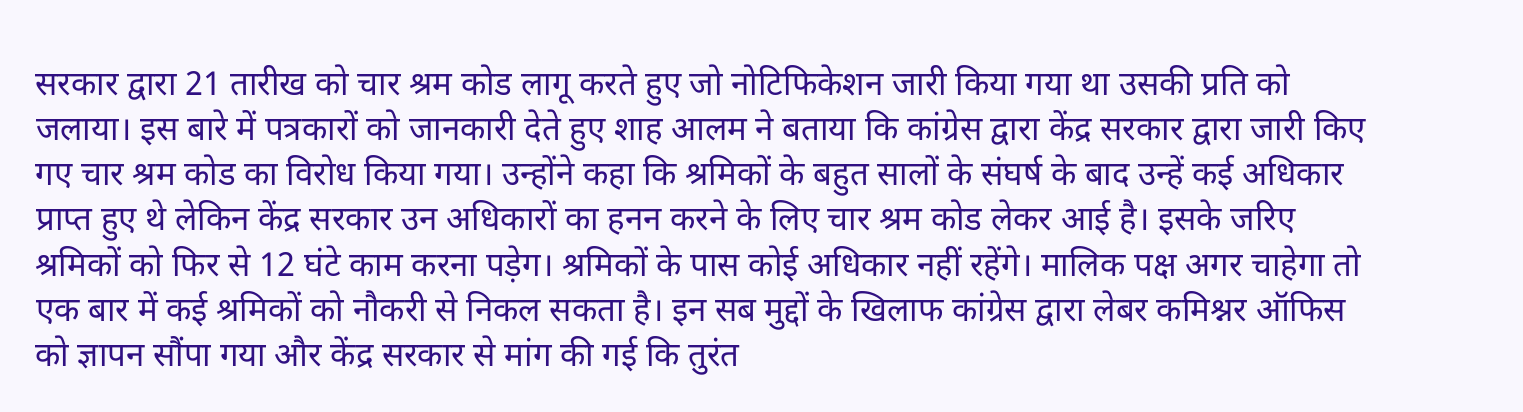सरकार द्वारा 21 तारीख को चार श्रम कोड लागू करते हुए जो नोटिफिकेशन जारी किया गया था उसकी प्रति को जलाया। इस बारे में पत्रकारों को जानकारी देते हुए शाह आलम ने बताया कि कांग्रेस द्वारा केंद्र सरकार द्वारा जारी किए गए चार श्रम कोड का विरोध किया गया। उन्होंने कहा कि श्रमिकों के बहुत सालों के संघर्ष के बाद उन्हें कई अधिकार प्राप्त हुए थे लेकिन केंद्र सरकार उन अधिकारों का हनन करने के लिए चार श्रम कोड लेकर आई है। इसके जरिए श्रमिकों को फिर से 12 घंटे काम करना पड़ेग। श्रमिकों के पास कोई अधिकार नहीं रहेंगे। मालिक पक्ष अगर चाहेगा तो एक बार में कई श्रमिकों को नौकरी से निकल सकता है। इन सब मुद्दों के खिलाफ कांग्रेस द्वारा लेबर कमिश्नर ऑफिस को ज्ञापन सौंपा गया और केंद्र सरकार से मांग की गई कि तुरंत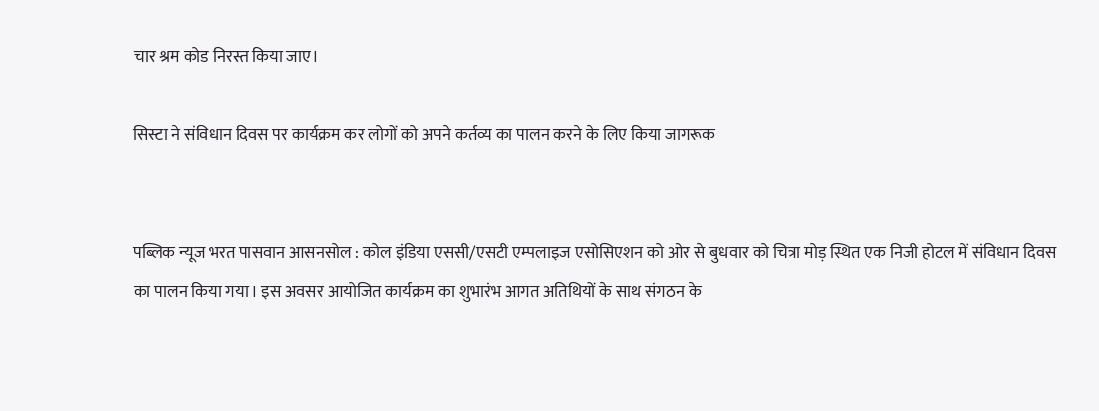चार श्रम कोड निरस्त किया जाए।

सिस्टा ने संविधान दिवस पर कार्यक्रम कर लोगों को अपने कर्तव्य का पालन करने के लिए किया जागरूक


पब्लिक न्यूज भरत पासवान आसनसोल : कोल इंडिया एससी/एसटी एम्पलाइज एसोसिएशन को ओर से बुधवार को चित्रा मोड़ स्थित एक निजी होटल में संविधान दिवस का पालन किया गया। इस अवसर आयोजित कार्यक्रम का शुभारंभ आगत अतिथियों के साथ संगठन के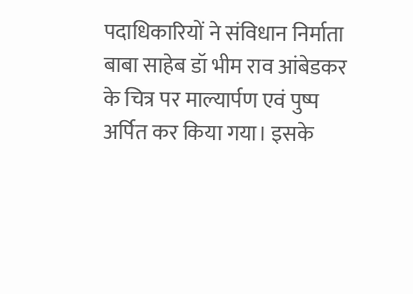पदाधिकारियों ने संविधान निर्माता बाबा साहेब डॉ भीम राव आंबेडकर के चित्र पर माल्यार्पण एवं पुष्प अर्पित कर किया गया। इसके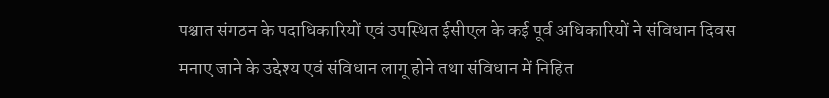पश्चात संगठन के पदाधिकारियों एवं उपस्थित ईसीएल के कई पूर्व अधिकारियों ने संविधान दिवस मनाए जाने के उद्देश्य एवं संविधान लागू होने तथा संविधान में निहित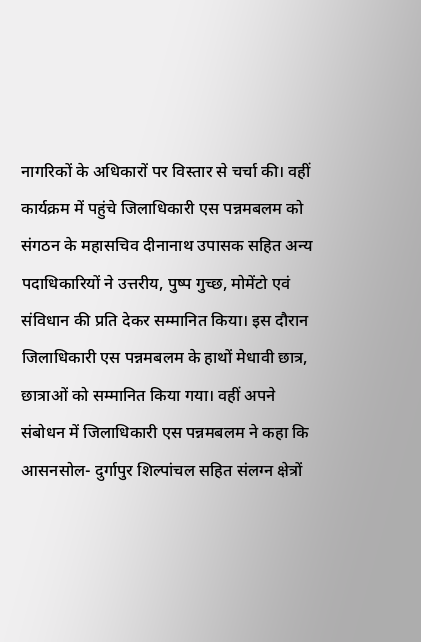नागरिकों के अधिकारों पर विस्तार से चर्चा की। वहीं कार्यक्रम में पहुंचे जिलाधिकारी एस पन्नमबलम को संगठन के महासचिव दीनानाथ उपासक सहित अन्य पदाधिकारियों ने उत्तरीय, पुष्प गुच्छ, मोमेंटो एवं संविधान की प्रति देकर सम्मानित किया। इस दौरान जिलाधिकारी एस पन्नमबलम के हाथों मेधावी छात्र, छात्राओं को सम्मानित किया गया। वहीं अपने संबोधन में जिलाधिकारी एस पन्नमबलम ने कहा कि आसनसोल- दुर्गापुर शिल्पांचल सहित संलग्न क्षेत्रों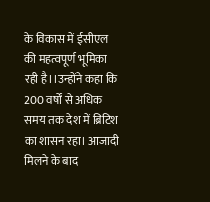के विकास में ईसीएल की महत्वपूर्ण भूमिका रही है।।उन्होंने कहा कि 200 वर्षों से अधिक समय तक देश में ब्रिटिश का शासन रहा। आजादी मिलने के बाद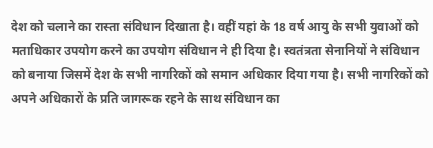देश को चलाने का रास्ता संविधान दिखाता है। वहीं यहां के 18 वर्ष आयु के सभी युवाओं को मताधिकार उपयोग करने का उपयोग संविधान ने ही दिया है। स्वतंत्रता सेनानियों ने संविधान को बनाया जिसमें देश के सभी नागरिकों को समान अधिकार दिया गया है। सभी नागरिकों को अपने अधिकारों के प्रति जागरूक रहने के साथ संविधान का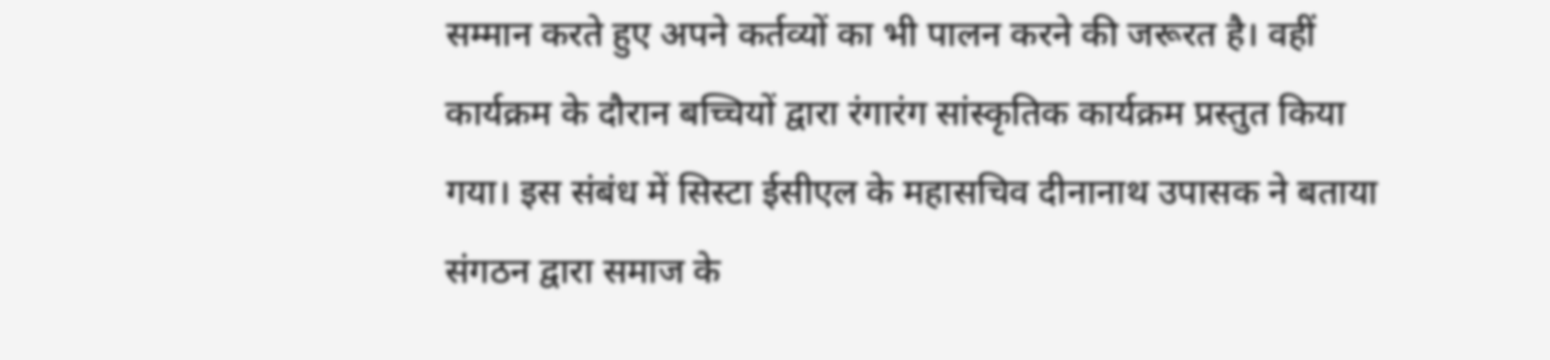सम्मान करते हुए अपने कर्तव्यों का भी पालन करने की जरूरत है। वहीं कार्यक्रम के दौरान बच्चियों द्वारा रंगारंग सांस्कृतिक कार्यक्रम प्रस्तुत किया गया। इस संबंध में सिस्टा ईसीएल के महासचिव दीनानाथ उपासक ने बताया संगठन द्वारा समाज के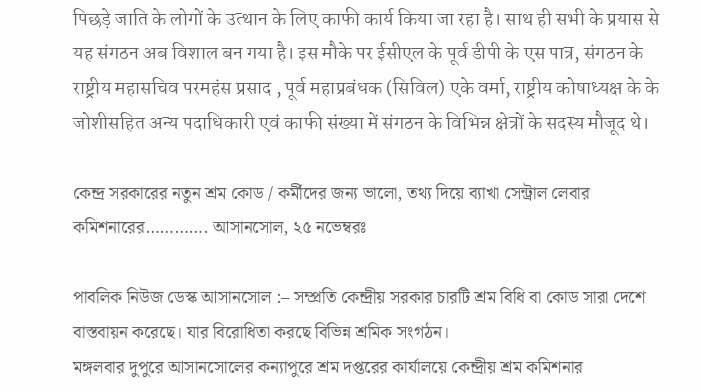पिछड़े जाति के लोगों के उत्थान के लिए काफी कार्य किया जा रहा है। साथ ही सभी के प्रयास से यह संगठन अब विशाल बन गया है। इस मौके पर ईसीएल के पूर्व डीपी के एस पात्र, संगठन के राष्ट्रीय महासचिव परमहंस प्रसाद , पूर्व महाप्रबंधक (सिविल) एके वर्मा, राष्ट्रीय कोषाध्यक्ष के के जोशीसहित अन्य पदाधिकारी एवं काफी संख्या में संगठन के विभिन्न क्षेत्रों के सदस्य मौजूद थे।

কেন্দ্র সরকারের নতুন শ্রম কোড / কর্মীদের জন্য ভালো, তথ্য দিয়ে ব্যাখা সেন্ট্রাল লেবার কমিশনারের…………. আসানসোল, ২৫ নভেম্বরঃ

পাবলিক নিউজ ডেস্ক আসানসোল :– সম্প্রতি কেন্দ্রীয় সরকার চারটি শ্রম বিধি বা কোড সারা দেশে বাস্তবায়ন করেছে। যার বিরোধিতা করছে বিভিন্ন শ্রমিক সংগঠন।
মঙ্গলবার দুপুরে আসানসোলের কন্যাপুরে শ্রম দপ্তরের কার্যালয়ে কেন্দ্রীয় শ্রম কমিশনার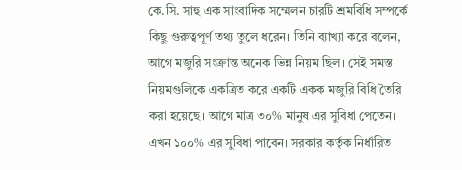কে.সি. সাহু এক সাংবাদিক সম্মেলন চারটি শ্রমবিধি সম্পর্কে কিছু গুরুত্বপূর্ণ তথ্য তুলে ধরেন। তিনি ব্যাখ্যা করে বলেন, আগে মজুরি সংক্রান্ত অনেক ভিন্ন নিয়ম ছিল। সেই সমস্ত নিয়মগুলিকে একত্রিত করে একটি একক মজুরি বিধি তৈরি করা হয়েছে। আগে মাত্র ৩০% মানুষ এর সুবিধা পেতেন। এখন ১০০% এর সুবিধা পাবেন। সরকার কর্তৃক নির্ধারিত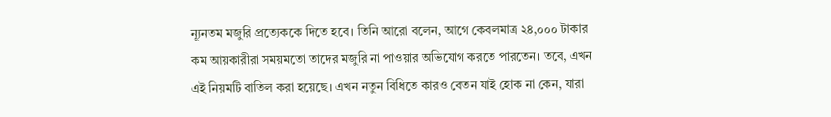ন্যূনতম মজুরি প্রত্যেককে দিতে হবে। তিনি আরো বলেন, আগে কেবলমাত্র ২৪,০০০ টাকার কম আয়কারীরা সময়মতো তাদের মজুরি না পাওয়ার অভিযোগ করতে পারতেন। তবে, এখন এই নিয়মটি বাতিল করা হয়েছে। এখন নতুন বিধিতে কারও বেতন যাই হোক না কেন, যারা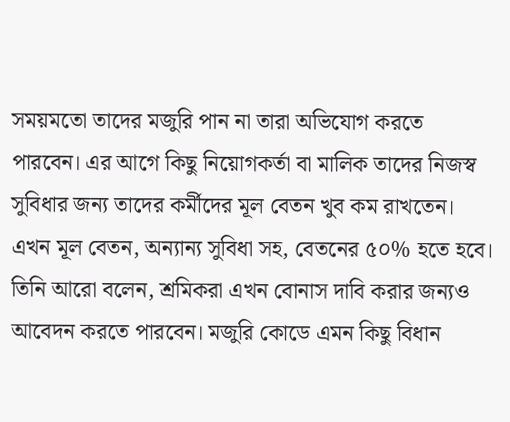সময়মতো তাদের মজুরি পান না তারা অভিযোগ করতে পারবেন। এর আগে কিছু নিয়োগকর্তা বা মালিক তাদের নিজস্ব সুবিধার জন্য তাদের কর্মীদের মূল বেতন খুব কম রাখতেন। এখন মূল বেতন, অন্যান্য সুবিধা সহ, বেতনের ৫০% হতে হবে। তিনি আরো বলেন, শ্রমিকরা এখন বোনাস দাবি করার জন্যও আবেদন করতে পারবেন। মজুরি কোডে এমন কিছু বিধান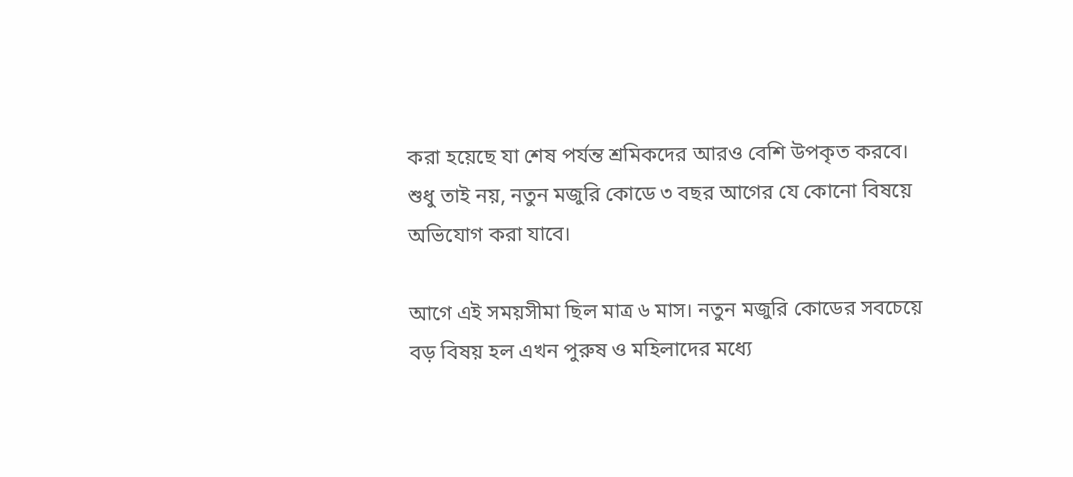করা হয়েছে যা শেষ পর্যন্ত শ্রমিকদের আরও বেশি উপকৃত করবে। শুধু তাই নয়, নতুন মজুরি কোডে ৩ বছর আগের যে কোনো বিষয়ে অভিযোগ করা যাবে।

আগে এই সময়সীমা ছিল মাত্র ৬ মাস। নতুন মজুরি কোডের সবচেয়ে বড় বিষয় হল এখন পুরুষ ও মহিলাদের মধ্যে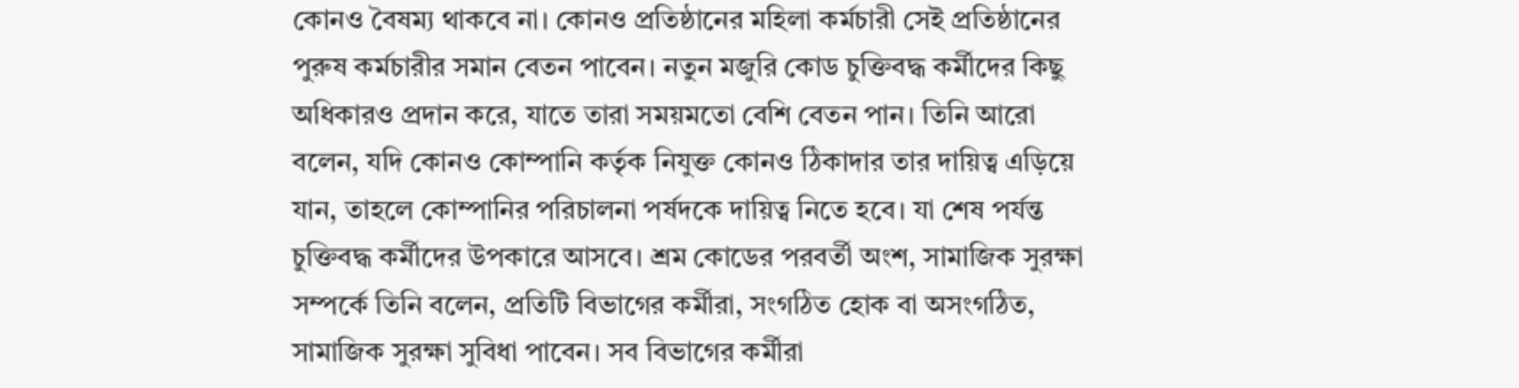কোনও বৈষম্য থাকবে না। কোনও প্রতিষ্ঠানের মহিলা কর্মচারী সেই প্রতিষ্ঠানের পুরুষ কর্মচারীর সমান বেতন পাবেন। নতুন মজুরি কোড চুক্তিবদ্ধ কর্মীদের কিছু অধিকারও প্রদান করে, যাতে তারা সময়মতো বেশি বেতন পান। তিনি আরো বলেন, যদি কোনও কোম্পানি কর্তৃক নিযুক্ত কোনও ঠিকাদার তার দায়িত্ব এড়িয়ে যান, তাহলে কোম্পানির পরিচালনা পর্ষদকে দায়িত্ব নিতে হবে। যা শেষ পর্যন্ত চুক্তিবদ্ধ কর্মীদের উপকারে আসবে। শ্রম কোডের পরবর্তী অংশ, সামাজিক সুরক্ষা সম্পর্কে তিনি বলেন, প্রতিটি বিভাগের কর্মীরা, সংগঠিত হোক বা অসংগঠিত, সামাজিক সুরক্ষা সুবিধা পাবেন। সব বিভাগের কর্মীরা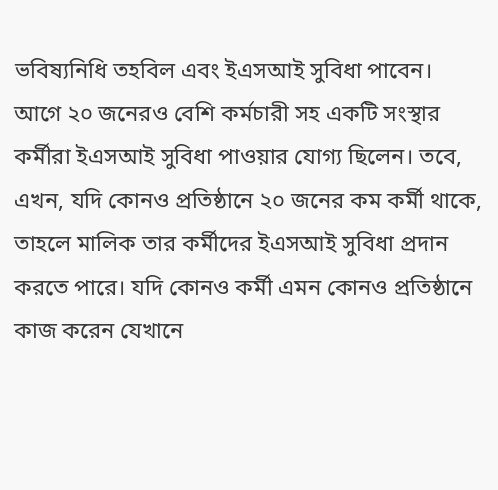ভবিষ্যনিধি তহবিল এবং ইএসআই সুবিধা পাবেন। আগে ২০ জনেরও বেশি কর্মচারী সহ একটি সংস্থার কর্মীরা ইএসআই সুবিধা পাওয়ার যোগ্য ছিলেন। তবে, এখন, যদি কোনও প্রতিষ্ঠানে ২০ জনের কম কর্মী থাকে, তাহলে মালিক তার কর্মীদের ইএসআই সুবিধা প্রদান করতে পারে। যদি কোনও কর্মী এমন কোনও প্রতিষ্ঠানে কাজ করেন যেখানে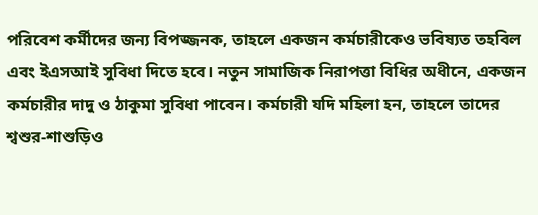পরিবেশ কর্মীদের জন্য বিপজ্জনক, তাহলে একজন কর্মচারীকেও ভবিষ্যত তহবিল এবং ইএসআই সুবিধা দিতে হবে। নতুন সামাজিক নিরাপত্তা বিধির অধীনে, একজন কর্মচারীর দাদু ও ঠাকুমা সুবিধা পাবেন। কর্মচারী যদি মহিলা হন, তাহলে তাদের শ্বশুর-শাশুড়িও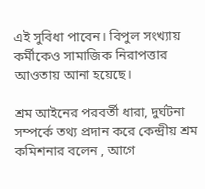এই সুবিধা পাবেন। বিপুল সংখ্যায় কর্মীকেও সামাজিক নিরাপত্তার আওতায় আনা হয়েছে।

শ্রম আইনের পরবর্তী ধারা, দুর্ঘটনা সম্পর্কে তথ্য প্রদান করে কেন্দ্রীয় শ্রম কমিশনার বলেন , আগে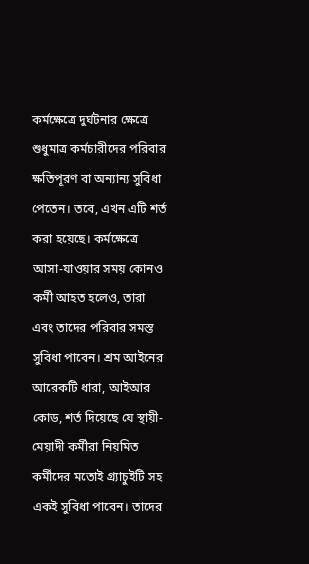কর্মক্ষেত্রে দুর্ঘটনার ক্ষেত্রে শুধুমাত্র কর্মচারীদের পরিবার ক্ষতিপূরণ বা অন্যান্য সুবিধা পেতেন। তবে, এখন এটি শর্ত করা হয়েছে। কর্মক্ষেত্রে আসা-যাওয়ার সময় কোনও কর্মী আহত হলেও, তারা এবং তাদের পরিবার সমস্ত সুবিধা পাবেন। শ্রম আইনের আরেকটি ধারা, আইআর কোড, শর্ত দিয়েছে যে স্থায়ী-মেয়াদী কর্মীরা নিয়মিত কর্মীদের মতোই গ্র্যাচুইটি সহ একই সুবিধা পাবেন। তাদের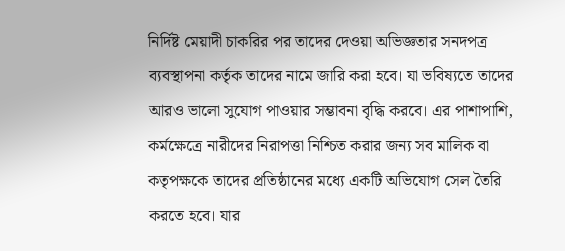নির্দিষ্ট মেয়াদী চাকরির পর তাদের দেওয়া অভিজ্ঞতার সনদপত্র ব্যবস্থাপনা কর্তৃক তাদের নামে জারি করা হবে। যা ভবিষ্যতে তাদের আরও ভালো সুযোগ পাওয়ার সম্ভাবনা বৃদ্ধি করবে। এর পাশাপাশি, কর্মক্ষেত্রে নারীদের নিরাপত্তা নিশ্চিত করার জন্য সব মালিক বা কতৃপক্ষকে তাদের প্রতিষ্ঠানের মধ্যে একটি অভিযোগ সেল তৈরি করতে হবে। যার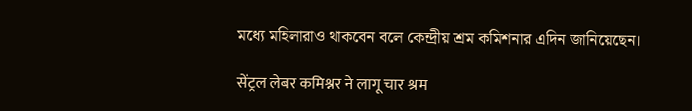মধ্যে মহিলারাও থাকবেন বলে কেন্দ্রীয় শ্রম কমিশনার এদিন জানিয়েছেন।

सेंट्रल लेबर कमिश्नर ने लागू चार श्रम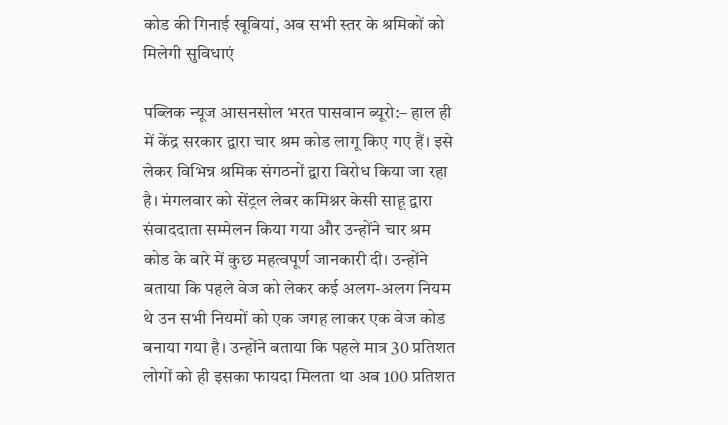कोड की गिनाई खूबियां, अब सभी स्तर के श्रमिकों को मिलेगी सुविधाएं

पब्लिक न्यूज आसनसोल भरत पासवान ब्यूरो:– हाल ही में केंद्र सरकार द्वारा चार श्रम कोड लागू किए गए हैं। इसे लेकर विभिन्न श्रमिक संगठनों द्वारा विरोध किया जा रहा है। मंगलवार को सेंट्रल लेबर कमिश्नर केसी साहू द्वारा संवाददाता सम्मेलन किया गया और उन्होंने चार श्रम कोड के बारे में कुछ महत्वपूर्ण जानकारी दी। उन्होंने बताया कि पहले वेज को लेकर कई अलग-अलग नियम थे उन सभी नियमों को एक जगह लाकर एक वेज कोड बनाया गया है। उन्होंने बताया कि पहले मात्र 30 प्रतिशत लोगों को ही इसका फायदा मिलता था अब 100 प्रतिशत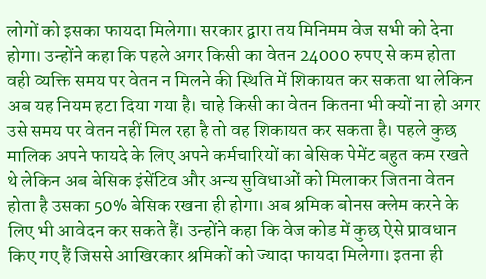लोगों को इसका फायदा मिलेगा। सरकार द्वारा तय मिनिमम वेज सभी को देना होगा। उन्होंने कहा कि पहले अगर किसी का वेतन 24000 रुपए से कम होता वही व्यक्ति समय पर वेतन न मिलने की स्थिति में शिकायत कर सकता था लेकिन अब यह नियम हटा दिया गया है। चाहे किसी का वेतन कितना भी क्यों ना हो अगर उसे समय पर वेतन नहीं मिल रहा है तो वह शिकायत कर सकता है। पहले कुछ मालिक अपने फायदे के लिए अपने कर्मचारियों का बेसिक पेमेंट बहुत कम रखते थे लेकिन अब बेसिक इंसेंटिव और अन्य सुविधाओं को मिलाकर जितना वेतन होता है उसका 50% बेसिक रखना ही होगा। अब श्रमिक बोनस क्लेम करने के लिए भी आवेदन कर सकते हैं। उन्होंने कहा कि वेज कोड में कुछ ऐसे प्रावधान किए गए हैं जिससे आखिरकार श्रमिकों को ज्यादा फायदा मिलेगा। इतना ही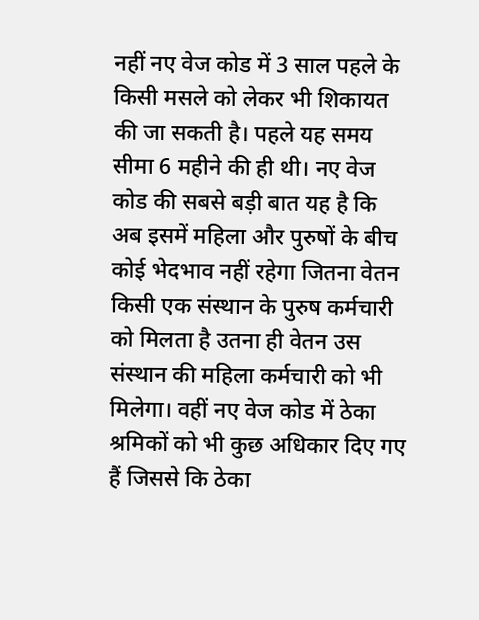नहीं नए वेज कोड में 3 साल पहले के किसी मसले को लेकर भी शिकायत की जा सकती है। पहले यह समय सीमा 6 महीने की ही थी। नए वेज कोड की सबसे बड़ी बात यह है कि अब इसमें महिला और पुरुषों के बीच कोई भेदभाव नहीं रहेगा जितना वेतन किसी एक संस्थान के पुरुष कर्मचारी को मिलता है उतना ही वेतन उस संस्थान की महिला कर्मचारी को भी मिलेगा। वहीं नए वेज कोड में ठेका श्रमिकों को भी कुछ अधिकार दिए गए हैं जिससे कि ठेका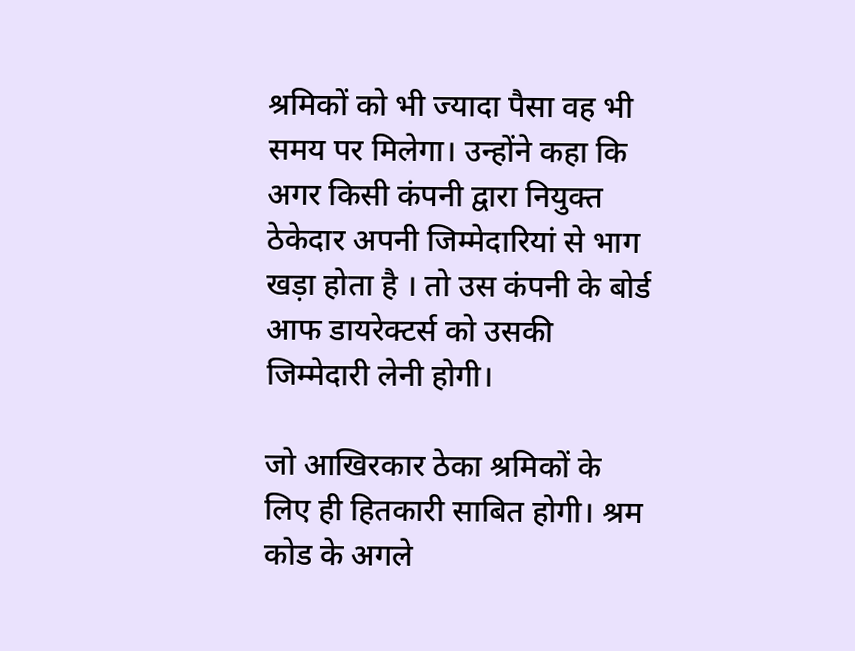श्रमिकों को भी ज्यादा पैसा वह भी समय पर मिलेगा। उन्होंने कहा कि अगर किसी कंपनी द्वारा नियुक्त ठेकेदार अपनी जिम्मेदारियां से भाग खड़ा होता है । तो उस कंपनी के बोर्ड आफ डायरेक्टर्स को उसकी जिम्मेदारी लेनी होगी।

जो आखिरकार ठेका श्रमिकों के लिए ही हितकारी साबित होगी। श्रम कोड के अगले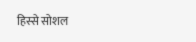हिस्से सोशल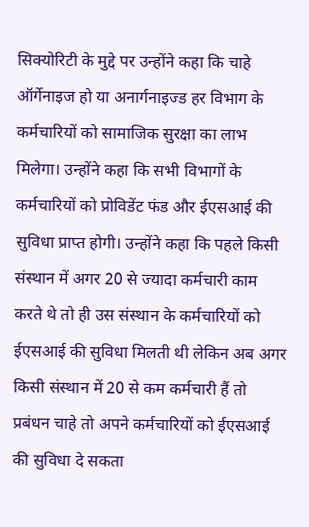सिक्योरिटी के मुद्दे पर उन्होंने कहा कि चाहे ऑर्गेनाइज हो या अनार्गनाइज्ड हर विभाग के कर्मचारियों को सामाजिक सुरक्षा का लाभ मिलेगा। उन्होंने कहा कि सभी विभागों के कर्मचारियों को प्रोविडेंट फंड और ईएसआई की सुविधा प्राप्त होगी। उन्होंने कहा कि पहले किसी संस्थान में अगर 20 से ज्यादा कर्मचारी काम करते थे तो ही उस संस्थान के कर्मचारियों को ईएसआई की सुविधा मिलती थी लेकिन अब अगर किसी संस्थान में 20 से कम कर्मचारी हैं तो प्रबंधन चाहे तो अपने कर्मचारियों को ईएसआई की सुविधा दे सकता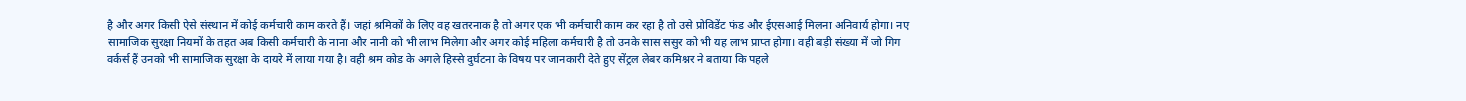है और अगर किसी ऐसे संस्थान में कोई कर्मचारी काम करते हैं। जहां श्रमिकों के लिए वह खतरनाक है तो अगर एक भी कर्मचारी काम कर रहा है तो उसे प्रोविडेंट फंड और ईएसआई मिलना अनिवार्य होगा। नए सामाजिक सुरक्षा नियमों के तहत अब किसी कर्मचारी के नाना और नानी को भी लाभ मिलेगा और अगर कोई महिला कर्मचारी है तो उनके सास ससुर को भी यह लाभ प्राप्त होगा। वही बड़ी संख्या में जो गिग वर्कर्स हैं उनको भी सामाजिक सुरक्षा के दायरे में लाया गया है। वही श्रम कोड के अगले हिस्से दुर्घटना के विषय पर जानकारी देते हुए सेंट्रल लेबर कमिश्नर ने बताया कि पहले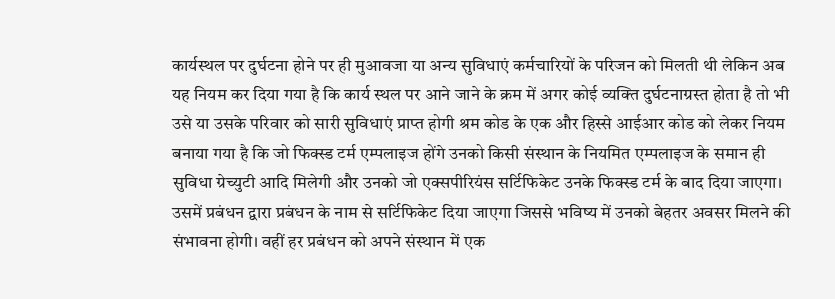कार्यस्थल पर दुर्घटना होने पर ही मुआवजा या अन्य सुविधाएं कर्मचारियों के परिजन को मिलती थी लेकिन अब यह नियम कर दिया गया है कि कार्य स्थल पर आने जाने के क्रम में अगर कोई व्यक्ति दुर्घटनाग्रस्त होता है तो भी उसे या उसके परिवार को सारी सुविधाएं प्राप्त होगी श्रम कोड के एक और हिस्से आईआर कोड को लेकर नियम बनाया गया है कि जो फिक्स्ड टर्म एम्पलाइज होंगे उनको किसी संस्थान के नियमित एम्पलाइज के समान ही सुविधा ग्रेच्युटी आदि मिलेगी और उनको जो एक्सपीरियंस सर्टिफिकेट उनके फिक्स्ड टर्म के बाद दिया जाएगा। उसमें प्रबंधन द्वारा प्रबंधन के नाम से सर्टिफिकेट दिया जाएगा जिससे भविष्य में उनको बेहतर अवसर मिलने की संभावना होगी। वहीं हर प्रबंधन को अपने संस्थान में एक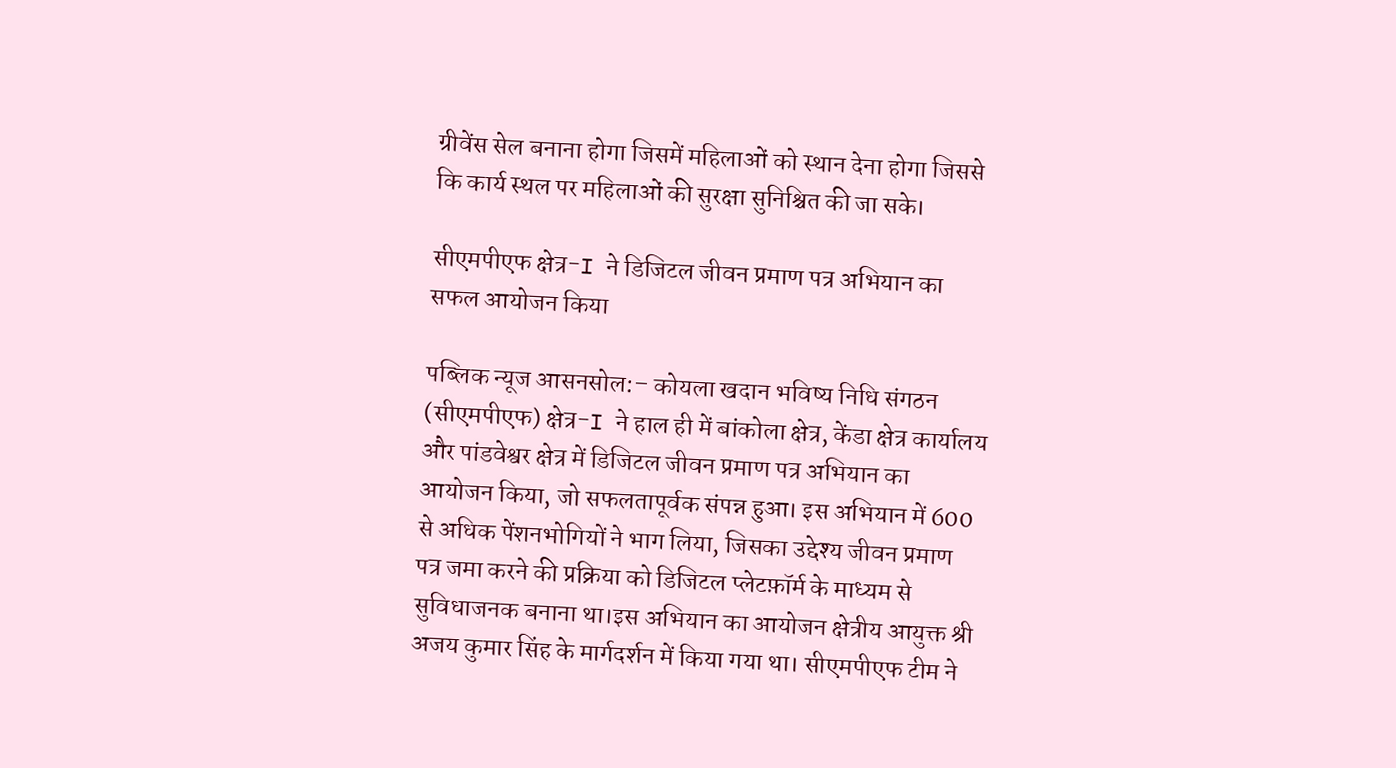ग्रीवेंस सेल बनाना होगा जिसमें महिलाओं को स्थान देना होगा जिससे कि कार्य स्थल पर महिलाओं की सुरक्षा सुनिश्चित की जा सके।

सीएमपीएफ क्षेत्र-I ने डिजिटल जीवन प्रमाण पत्र अभियान का सफल आयोजन किया

पब्लिक न्यूज आसनसोल:– कोयला खदान भविष्य निधि संगठन (सीएमपीएफ) क्षेत्र-I ने हाल ही में बांकोला क्षेत्र, केंडा क्षेत्र कार्यालय और पांडवेश्वर क्षेत्र में डिजिटल जीवन प्रमाण पत्र अभियान का आयोजन किया, जो सफलतापूर्वक संपन्न हुआ। इस अभियान में 600 से अधिक पेंशनभोगियों ने भाग लिया, जिसका उद्देश्य जीवन प्रमाण पत्र जमा करने की प्रक्रिया को डिजिटल प्लेटफ़ॉर्म के माध्यम से सुविधाजनक बनाना था।इस अभियान का आयोजन क्षेत्रीय आयुक्त श्री अजय कुमार सिंह के मार्गदर्शन में किया गया था। सीएमपीएफ टीम ने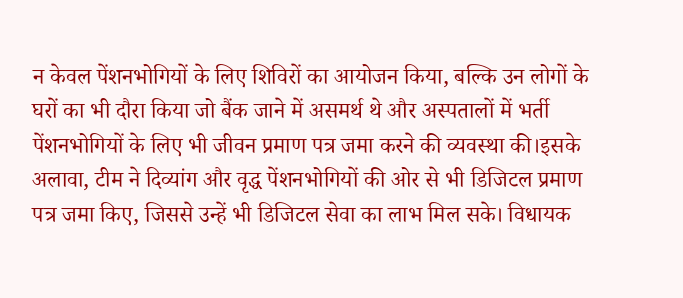न केवल पेंशनभोगियों के लिए शिविरों का आयोजन किया, बल्कि उन लोगों के घरों का भी दौरा किया जो बैंक जाने में असमर्थ थे और अस्पतालों में भर्ती पेंशनभोगियों के लिए भी जीवन प्रमाण पत्र जमा करने की व्यवस्था की।इसके अलावा, टीम ने दिव्यांग और वृद्ध पेंशनभोगियों की ओर से भी डिजिटल प्रमाण पत्र जमा किए, जिससे उन्हें भी डिजिटल सेवा का लाभ मिल सके। विधायक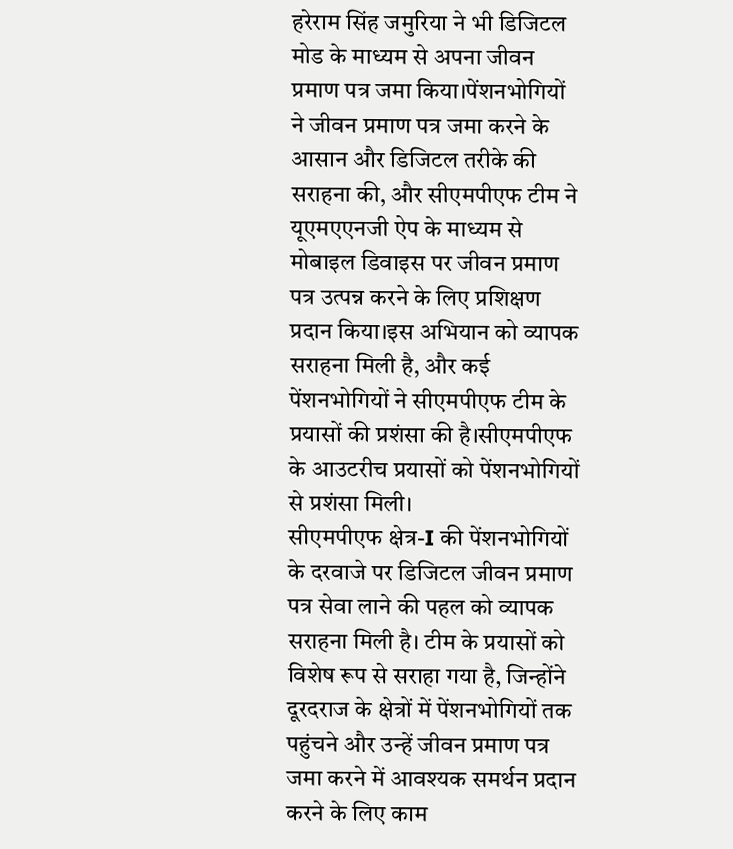हरेराम सिंह जमुरिया ने भी डिजिटल मोड के माध्यम से अपना जीवन प्रमाण पत्र जमा किया।पेंशनभोगियों ने जीवन प्रमाण पत्र जमा करने के आसान और डिजिटल तरीके की सराहना की, और सीएमपीएफ टीम ने यूएमएएनजी ऐप के माध्यम से मोबाइल डिवाइस पर जीवन प्रमाण पत्र उत्पन्न करने के लिए प्रशिक्षण प्रदान किया।इस अभियान को व्यापक सराहना मिली है, और कई पेंशनभोगियों ने सीएमपीएफ टीम के प्रयासों की प्रशंसा की है।सीएमपीएफ के आउटरीच प्रयासों को पेंशनभोगियों से प्रशंसा मिली।
सीएमपीएफ क्षेत्र-I की पेंशनभोगियों के दरवाजे पर डिजिटल जीवन प्रमाण पत्र सेवा लाने की पहल को व्यापक सराहना मिली है। टीम के प्रयासों को विशेष रूप से सराहा गया है, जिन्होंने दूरदराज के क्षेत्रों में पेंशनभोगियों तक पहुंचने और उन्हें जीवन प्रमाण पत्र जमा करने में आवश्यक समर्थन प्रदान करने के लिए काम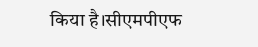किया है।सीएमपीएफ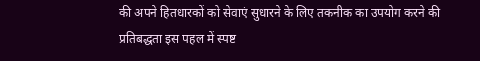की अपने हितधारकों को सेवाएं सुधारने के लिए तकनीक का उपयोग करने की प्रतिबद्धता इस पहल में स्पष्ट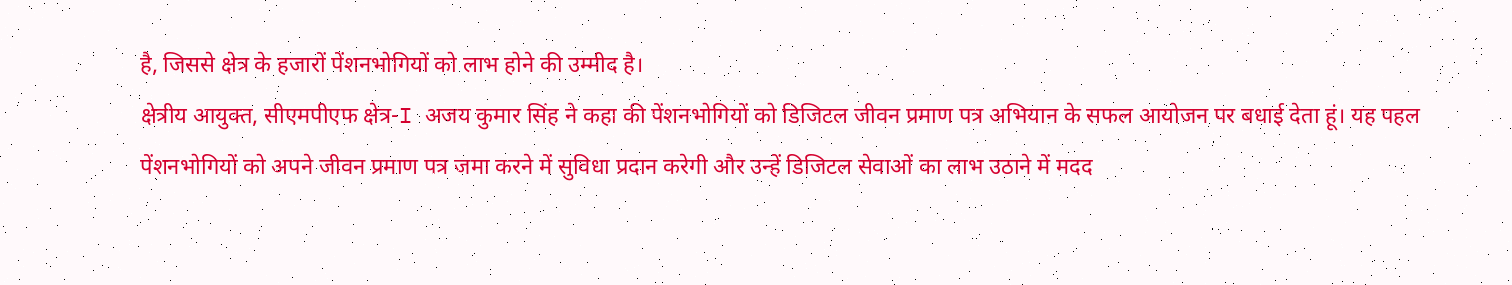है, जिससे क्षेत्र के हजारों पेंशनभोगियों को लाभ होने की उम्मीद है।
क्षेत्रीय आयुक्त, सीएमपीएफ क्षेत्र-I अजय कुमार सिंह ने कहा की पेंशनभोगियों को डिजिटल जीवन प्रमाण पत्र अभियान के सफल आयोजन पर बधाई देता हूं। यह पहल पेंशनभोगियों को अपने जीवन प्रमाण पत्र जमा करने में सुविधा प्रदान करेगी और उन्हें डिजिटल सेवाओं का लाभ उठाने में मदद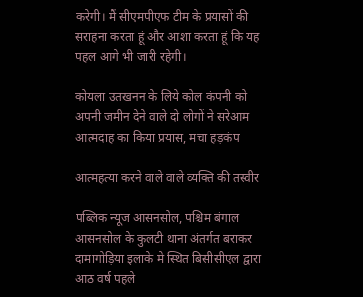करेगी। मैं सीएमपीएफ टीम के प्रयासों की सराहना करता हूं और आशा करता हूं कि यह पहल आगे भी जारी रहेगी।

कोयला उतखनन के लिये कोल कंपनी को अपनी जमीन देने वाले दो लोगों ने सरेआम आत्मदाह का किया प्रयास, मचा हड़कंप

आत्महत्या करने वाले वाले व्यक्ति की तस्वीर

पब्लिक न्यूज आसनसोल, पश्चिम बंगाल आसनसोल के कुलटी थाना अंतर्गत बराकर दामागोड़िया इलाके मे स्थित बिसीसीएल द्वारा आठ वर्ष पहले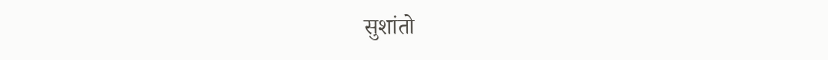सुशांतो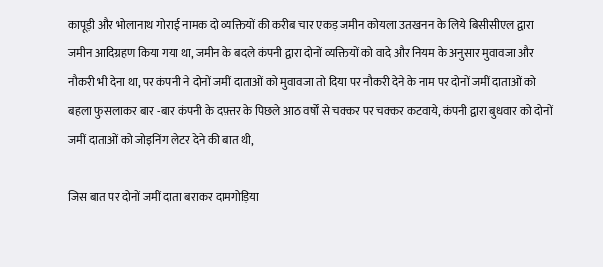कापूड़ी और भोलानाथ गोराई नामक दो व्यक्तियों की करीब चार एकड़ जमीन कोयला उतखनन के लिये बिसीसीएल द्वारा जमीन आदिग्रहण किया गया था, जमीन के बदले कंपनी द्वारा दोनों व्यक्तियों को वादे और नियम के अनुसार मुवावजा और नौकरी भी देना था, पर कंपनी ने दोनों जमीं दाताओं को मुवावजा तो दिया पर नौकरी देने के नाम पर दोनों जमीं दाताओं को बहला फुसलाकर बार -बार कंपनी के दफ़्तर के पिछले आठ वर्षों से चक्कर पर चक्कर कटवाये, कंपनी द्वारा बुधवार को दोनों जमीं दाताओं को जोइनिंग लेटर देने की बात थी,

जिस बात पर दोनों जमीं दाता बराकर दामगोड़िया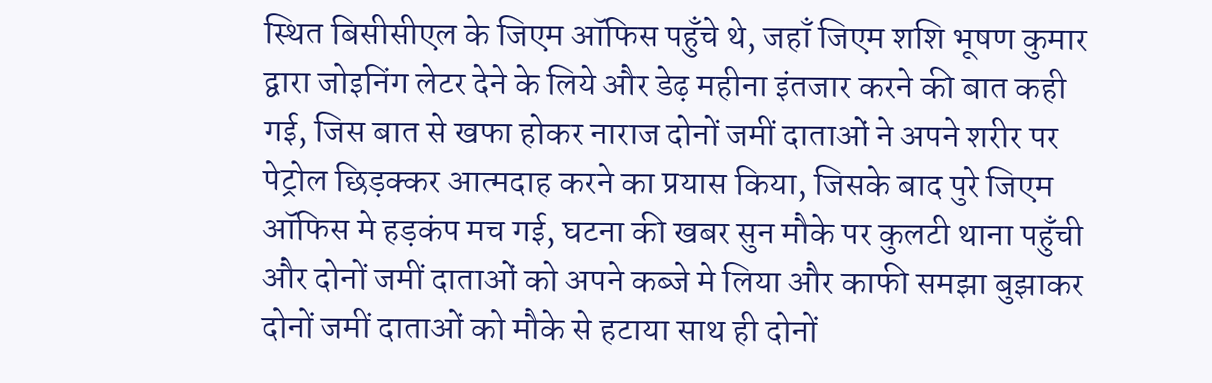स्थित बिसीसीएल के जिएम ऑफिस पहुँचे थे, जहाँ जिएम शशि भूषण कुमार द्वारा जोइनिंग लेटर देने के लिये और डेढ़ महीना इंतजार करने की बात कही गई, जिस बात से खफा होकर नाराज दोनों जमीं दाताओं ने अपने शरीर पर पेट्रोल छिड़क्कर आत्मदाह करने का प्रयास किया, जिसके बाद पुरे जिएम ऑफिस मे हड़कंप मच गई, घटना की खबर सुन मौके पर कुलटी थाना पहुँची और दोनों जमीं दाताओं को अपने कब्जे मे लिया और काफी समझा बुझाकर दोनों जमीं दाताओं को मौके से हटाया साथ ही दोनों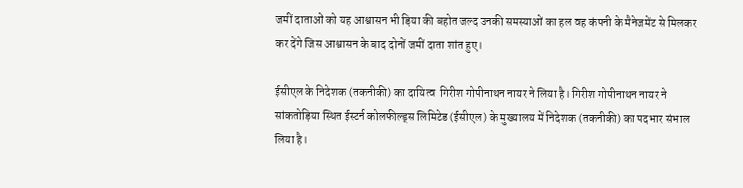जमीं दाताओं को यह आश्वासन भी ड़िया की बहोत जल्द उनकी समस्याओं का हल वह कंपनी के मैनेजमेंट से मिलकर कर देंगे जिस आश्वासन के बाद दोनों जमीं दाता शांत हुए।

ईसीएल के निदेशक (तकनीकी) का दायित्व  गिरीश गोपीनाथन नायर ने लिया है। गिरीश गोपीनाथन नायर ने सांकतोड़िया स्थित ईस्टर्न कोलफील्ड्स लिमिटेड (ईसीएल) के मुख्यालय में निदेशक (तकनीकी) का पदभार संभाल लिया है।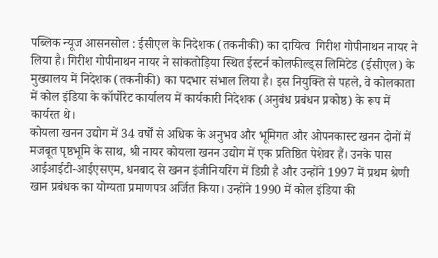पब्लिक न्यूज आसनसोल : ईसीएल के निदेशक (तकनीकी) का दायित्व  गिरीश गोपीनाथन नायर ने लिया है। गिरीश गोपीनाथन नायर ने सांकतोड़िया स्थित ईस्टर्न कोलफील्ड्स लिमिटेड (ईसीएल) के मुख्यालय में निदेशक (तकनीकी) का पदभार संभाल लिया है। इस नियुक्ति से पहले, वे कोलकाता में कोल इंडिया के कॉर्पोरेट कार्यालय में कार्यकारी निदेशक (अनुबंध प्रबंधन प्रकोष्ठ) के रूप में कार्यरत थे।
कोयला खनन उद्योग में 34 वर्षों से अधिक के अनुभव और भूमिगत और ओपनकास्ट खनन दोनों में मजबूत पृष्ठभूमि के साथ, श्री नायर कोयला खनन उद्योग में एक प्रतिष्ठित पेशेवर हैं। उनके पास आईआईटी-आईएसएम, धनबाद से खनन इंजीनियरिंग में डिग्री है और उन्होंने 1997 में प्रथम श्रेणी खान प्रबंधक का योग्यता प्रमाणपत्र अर्जित किया। उन्होंने 1990 में कोल इंडिया की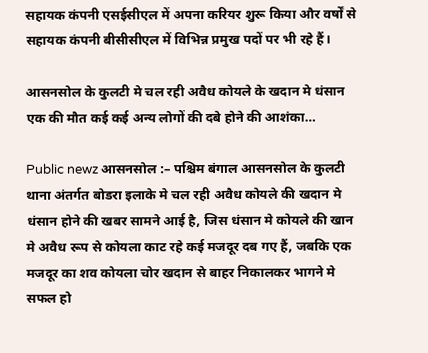सहायक कंपनी एसईसीएल में अपना करियर शुरू किया और वर्षों से सहायक कंपनी बीसीसीएल में विभिन्न प्रमुख पदों पर भी रहे हैं।

आसनसोल के कुलटी मे चल रही अवैध कोयले के खदान मे धंसान एक की मौत कई कई अन्य लोगों की दबे होने की आशंका…

Public newz आसनसोल :– पश्चिम बंगाल आसनसोल के कुलटी थाना अंतर्गत बोडरा इलाके मे चल रही अवैध कोयले की खदान मे धंसान होने की खबर सामने आई है, जिस धंसान मे कोयले की खान मे अवैध रूप से कोयला काट रहे कई मजदूर दब गए हैं, जबकि एक मजदूर का शव कोयला चोर खदान से बाहर निकालकर भागने मे सफल हो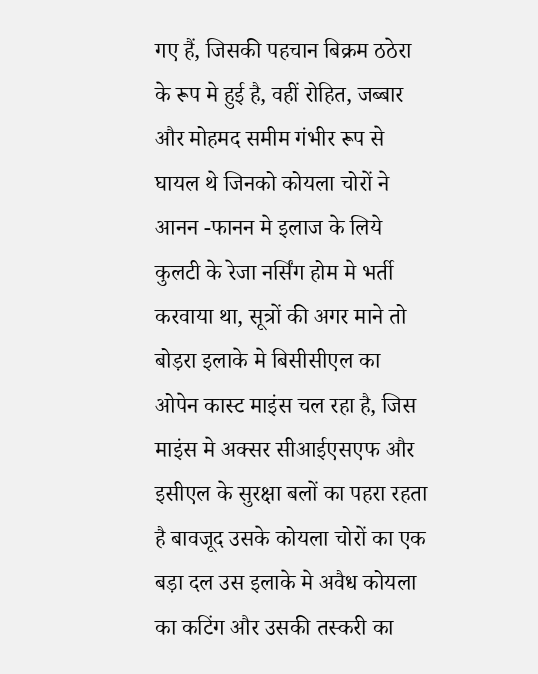गए हैं, जिसकी पहचान बिक्रम ठठेरा के रूप मे हुई है, वहीं रोहित, जब्बार और मोहमद समीम गंभीर रूप से घायल थे जिनको कोयला चोरों ने आनन -फानन मे इलाज के लिये कुलटी के रेजा नर्सिंग होम मे भर्ती करवाया था, सूत्रों की अगर माने तो बोड़रा इलाके मे बिसीसीएल का ओपेन कास्ट माइंस चल रहा है, जिस माइंस मे अक्सर सीआईएसएफ और इसीएल के सुरक्षा बलों का पहरा रहता है बावजूद उसके कोयला चोरों का एक बड़ा दल उस इलाके मे अवैध कोयला का कटिंग और उसकी तस्करी का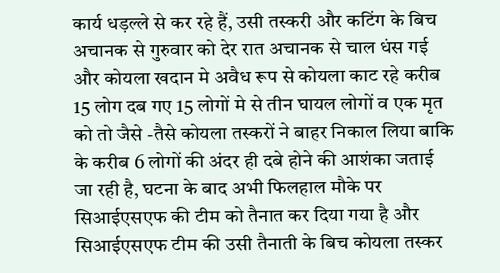कार्य धड़ल्ले से कर रहे हैं, उसी तस्करी और कटिंग के बिच अचानक से गुरुवार को देर रात अचानक से चाल धंस गई और कोयला खदान मे अवैध रूप से कोयला काट रहे करीब 15 लोग दब गए 15 लोगों मे से तीन घायल लोगों व एक मृत को तो जैसे -तैसे कोयला तस्करों ने बाहर निकाल लिया बाकि के करीब 6 लोगों की अंदर ही दबे होने की आशंका जताई जा रही है, घटना के बाद अभी फिलहाल मौके पर सिआईएसएफ की टीम को तैनात कर दिया गया है और सिआईएसएफ टीम की उसी तैनाती के बिच कोयला तस्कर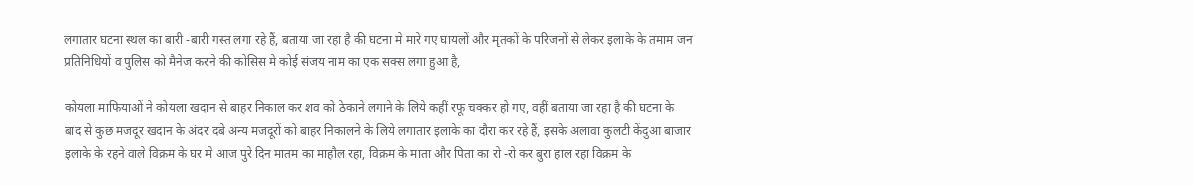लगातार घटना स्थल का बारी -बारी गस्त लगा रहे हैं, बताया जा रहा है की घटना मे मारे गए घायलों और मृतकों के परिजनों से लेकर इलाके के तमाम जन प्रतिनिधियों व पुलिस को मैनेज करने की कोसिस मे कोई संजय नाम का एक सक्स लगा हुआ है,

कोयला माफियाओं ने कोयला खदान से बाहर निकाल कर शव को ठेकाने लगाने के लिये कहीं रफू चक्कर हो गए, वहीं बताया जा रहा है की घटना के बाद से कुछ मजदूर खदान के अंदर दबे अन्य मजदूरों को बाहर निकालने के लिये लगातार इलाके का दौरा कर रहे हैं, इसके अलावा कुलटी केंदुआ बाजार इलाके के रहने वाले विक्रम के घर मे आज पुरे दिन मातम का माहौल रहा, विक्रम के माता और पिता का रो -रो कर बुरा हाल रहा विक्रम के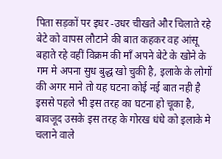पिता सड़कों पर इधर -उधर चीखते और चिलाते रहे बेटे को वापस लौटाने की बात कहकर वह आंसू बहाते रहे वहीं विक्रम की माँ अपने बेटे के खोने के गम मे अपना सुध बुद्ध खो चुकी है, इलाके के लोगों की अगर माने तो यह घटना कोई नई बात नही है इससे पहले भी इस तरह का घटना हो चूका है, बावजूद उसके इस तरह के गोरख धंधे को इलाके मे चलाने वाले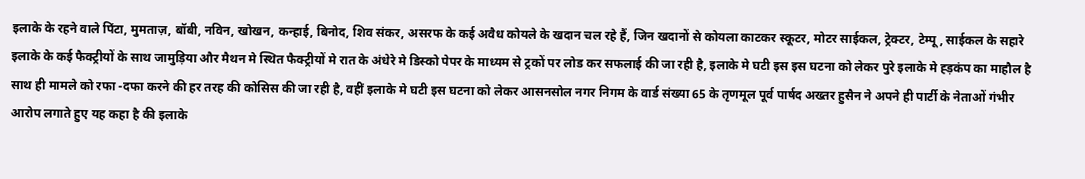इलाके के रहने वाले पिंटा, मुमताज़, बॉबी, नविन, खोखन, कन्हाई, बिनोद, शिव संकर, असरफ के कई अवैध कोयले के खदान चल रहे हैं, जिन खदानों से कोयला काटकर स्कूटर, मोटर साईकल, ट्रेक्टर, टेम्पू, साईकल के सहारे इलाके के कई फैक्ट्रीयों के साथ जामुड़िया और मैथन मे स्थित फैक्ट्रीयों मे रात के अंधेरे मे डिस्को पेपर के माध्यम से ट्रकों पर लोड कर सफलाई की जा रही है, इलाके मे घटी इस इस घटना को लेकर पुरे इलाके मे ह्ड़कंप का माहौल है साथ ही मामले को रफा -दफा करने की हर तरह की कोसिस की जा रही है, वहीं इलाके मे घटी इस घटना को लेकर आसनसोल नगर निगम के वार्ड संख्या 65 के तृणमूल पूर्व पार्षद अख्तर हुसैन ने अपने ही पार्टी के नेताओं गंभीर आरोप लगाते हुए यह कहा है की इलाके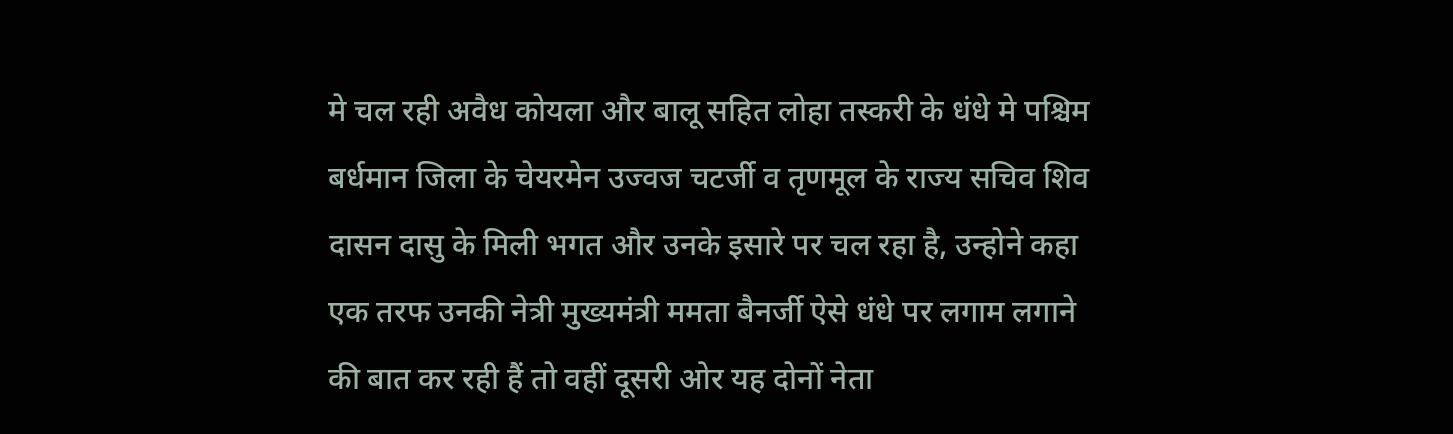मे चल रही अवैध कोयला और बालू सहित लोहा तस्करी के धंधे मे पश्चिम बर्धमान जिला के चेयरमेन उज्वज चटर्जी व तृणमूल के राज्य सचिव शिव दासन दासु के मिली भगत और उनके इसारे पर चल रहा है, उन्होने कहा एक तरफ उनकी नेत्री मुख्यमंत्री ममता बैनर्जी ऐसे धंधे पर लगाम लगाने की बात कर रही हैं तो वहीं दूसरी ओर यह दोनों नेता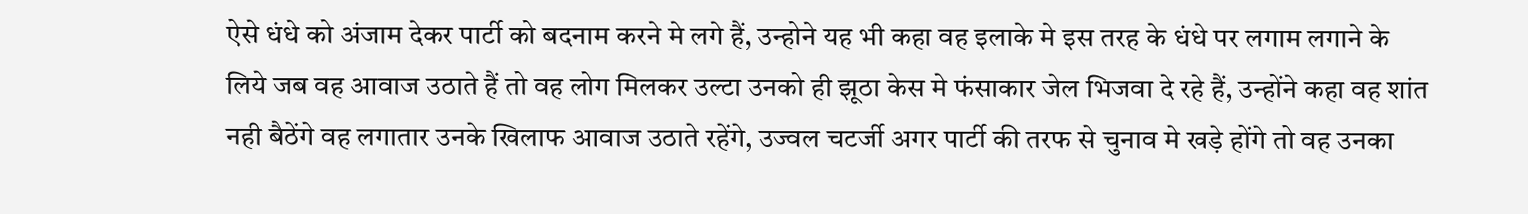ऐसे धंधे को अंजाम देकर पार्टी को बदनाम करने मे लगे हैं, उन्होने यह भी कहा वह इलाके मे इस तरह के धंधे पर लगाम लगाने के लिये जब वह आवाज उठाते हैं तो वह लोग मिलकर उल्टा उनको ही झूठा केस मे फंसाकार जेल भिजवा दे रहे हैं, उन्होंने कहा वह शांत नही बैठेंगे वह लगातार उनके खिलाफ आवाज उठाते रहेंगे, उज्वल चटर्जी अगर पार्टी की तरफ से चुनाव मे खड़े होंगे तो वह उनका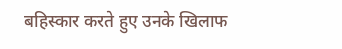बहिस्कार करते हुए उनके खिलाफ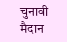चुनावी मैदान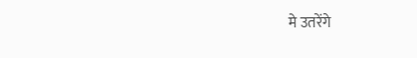मे उतरेंगे